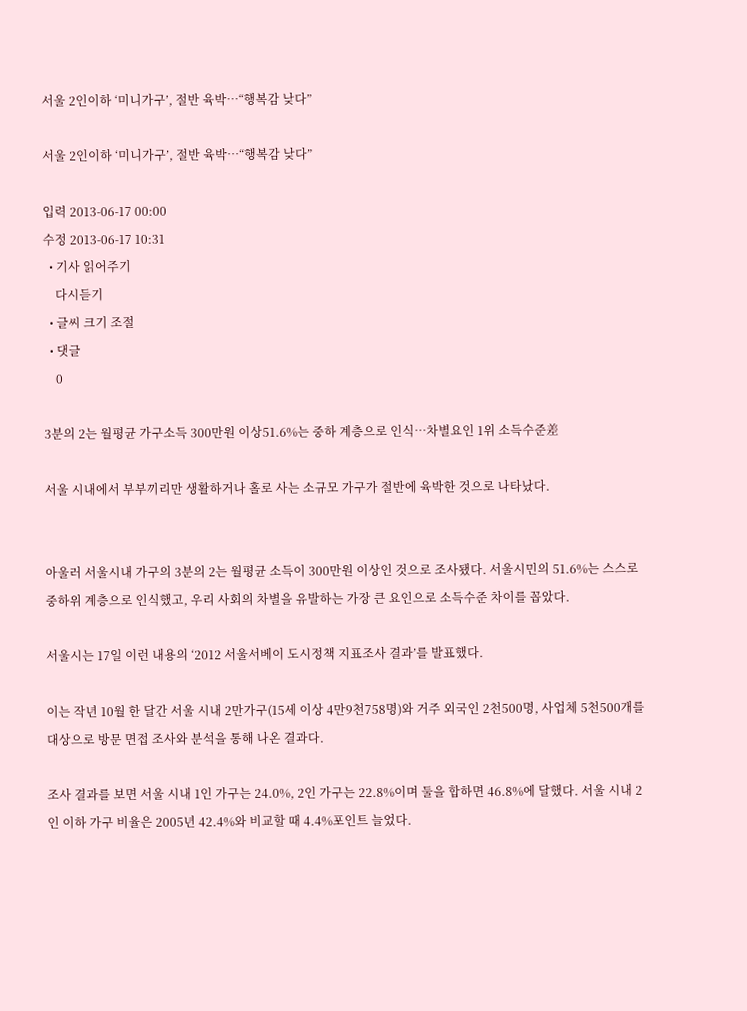서울 2인이하 ‘미니가구’, 절반 육박…“행복감 낮다”

서울 2인이하 ‘미니가구’, 절반 육박…“행복감 낮다”

입력 2013-06-17 00:00
수정 2013-06-17 10:31
  • 기사 읽어주기
    다시듣기
  • 글씨 크기 조절
  • 댓글
    0

3분의 2는 월평균 가구소득 300만원 이상51.6%는 중하 계층으로 인식…차별요인 1위 소득수준差

서울 시내에서 부부끼리만 생활하거나 홀로 사는 소규모 가구가 절반에 육박한 것으로 나타났다.


아울러 서울시내 가구의 3분의 2는 월평균 소득이 300만원 이상인 것으로 조사됐다. 서울시민의 51.6%는 스스로 중하위 계층으로 인식했고, 우리 사회의 차별을 유발하는 가장 큰 요인으로 소득수준 차이를 꼽았다.

서울시는 17일 이런 내용의 ‘2012 서울서베이 도시정책 지표조사 결과’를 발표했다.

이는 작년 10월 한 달간 서울 시내 2만가구(15세 이상 4만9천758명)와 거주 외국인 2천500명, 사업체 5천500개를 대상으로 방문 면접 조사와 분석을 통해 나온 결과다.

조사 결과를 보면 서울 시내 1인 가구는 24.0%, 2인 가구는 22.8%이며 둘을 합하면 46.8%에 달했다. 서울 시내 2인 이하 가구 비율은 2005년 42.4%와 비교할 때 4.4%포인트 늘었다.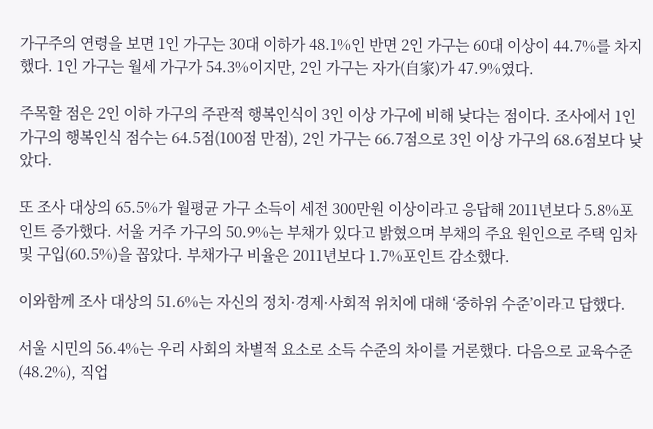가구주의 연령을 보면 1인 가구는 30대 이하가 48.1%인 반면 2인 가구는 60대 이상이 44.7%를 차지했다. 1인 가구는 월세 가구가 54.3%이지만, 2인 가구는 자가(自家)가 47.9%였다.

주목할 점은 2인 이하 가구의 주관적 행복인식이 3인 이상 가구에 비해 낮다는 점이다. 조사에서 1인 가구의 행복인식 점수는 64.5점(100점 만점), 2인 가구는 66.7점으로 3인 이상 가구의 68.6점보다 낮았다.

또 조사 대상의 65.5%가 월평균 가구 소득이 세전 300만원 이상이라고 응답해 2011년보다 5.8%포인트 증가했다. 서울 거주 가구의 50.9%는 부채가 있다고 밝혔으며 부채의 주요 원인으로 주택 임차 및 구입(60.5%)을 꼽았다. 부채가구 비율은 2011년보다 1.7%포인트 감소했다.

이와함께 조사 대상의 51.6%는 자신의 정치·경제·사회적 위치에 대해 ‘중하위 수준’이라고 답했다.

서울 시민의 56.4%는 우리 사회의 차별적 요소로 소득 수준의 차이를 거론했다. 다음으로 교육수준(48.2%), 직업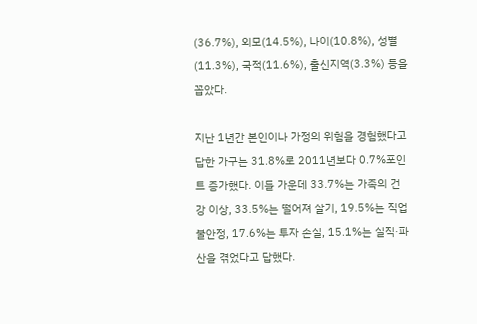(36.7%), 외모(14.5%), 나이(10.8%), 성별(11.3%), 국적(11.6%), 출신지역(3.3%) 등을 꼽았다.

지난 1년간 본인이나 가정의 위험을 경험했다고 답한 가구는 31.8%로 2011년보다 0.7%포인트 증가했다. 이들 가운데 33.7%는 가족의 건강 이상, 33.5%는 떨어져 살기, 19.5%는 직업 불안정, 17.6%는 투자 손실, 15.1%는 실직·파산을 겪었다고 답했다.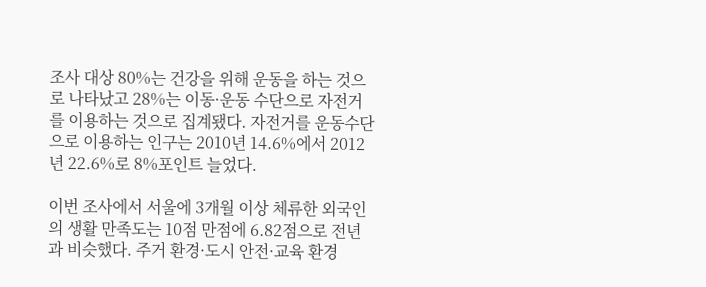조사 대상 80%는 건강을 위해 운동을 하는 것으로 나타났고 28%는 이동·운동 수단으로 자전거를 이용하는 것으로 집계됐다. 자전거를 운동수단으로 이용하는 인구는 2010년 14.6%에서 2012년 22.6%로 8%포인트 늘었다.

이번 조사에서 서울에 3개월 이상 체류한 외국인의 생활 만족도는 10점 만점에 6.82점으로 전년과 비슷했다. 주거 환경·도시 안전·교육 환경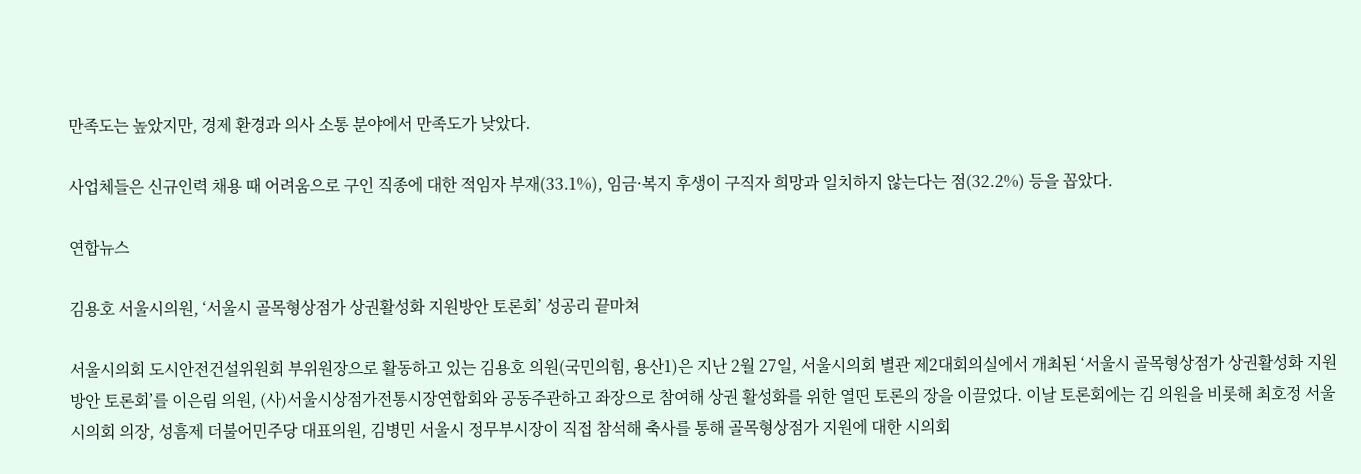만족도는 높았지만, 경제 환경과 의사 소통 분야에서 만족도가 낮았다.

사업체들은 신규인력 채용 때 어려움으로 구인 직종에 대한 적임자 부재(33.1%), 임금·복지 후생이 구직자 희망과 일치하지 않는다는 점(32.2%) 등을 꼽았다.

연합뉴스

김용호 서울시의원, ‘서울시 골목형상점가 상권활성화 지원방안 토론회’ 성공리 끝마쳐

서울시의회 도시안전건설위원회 부위원장으로 활동하고 있는 김용호 의원(국민의힘, 용산1)은 지난 2월 27일, 서울시의회 별관 제2대회의실에서 개최된 ‘서울시 골목형상점가 상권활성화 지원방안 토론회’를 이은림 의원, (사)서울시상점가전통시장연합회와 공동주관하고 좌장으로 참여해 상권 활성화를 위한 열띤 토론의 장을 이끌었다. 이날 토론회에는 김 의원을 비롯해 최호정 서울시의회 의장, 성흠제 더불어민주당 대표의원, 김병민 서울시 정무부시장이 직접 참석해 축사를 통해 골목형상점가 지원에 대한 시의회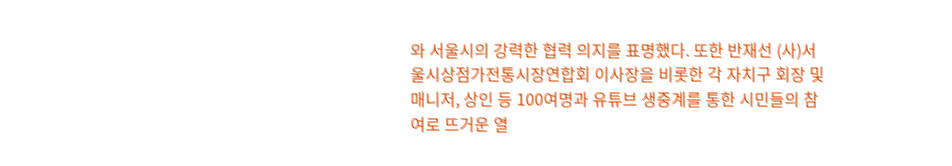와 서울시의 강력한 협력 의지를 표명했다. 또한 반재선 (사)서울시상점가전통시장연합회 이사장을 비롯한 각 자치구 회장 및 매니저, 상인 등 100여명과 유튜브 생중계를 통한 시민들의 참여로 뜨거운 열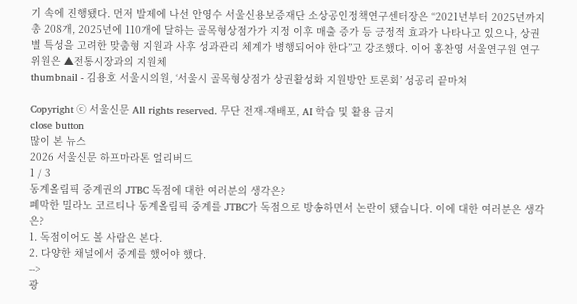기 속에 진행됐다. 먼저 발제에 나선 안영수 서울신용보증재단 소상공인정책연구센터장은 “2021년부터 2025년까지 총 208개, 2025년에 110개에 달하는 골목형상점가가 지정 이후 매출 증가 등 긍정적 효과가 나타나고 있으나, 상권별 특성을 고려한 맞춤형 지원과 사후 성과관리 체계가 병행되어야 한다”고 강조했다. 이어 홍찬영 서울연구원 연구위원은 ▲전통시장과의 지원체
thumbnail - 김용호 서울시의원, ‘서울시 골목형상점가 상권활성화 지원방안 토론회’ 성공리 끝마쳐

Copyright ⓒ 서울신문 All rights reserved. 무단 전재-재배포, AI 학습 및 활용 금지
close button
많이 본 뉴스
2026 서울신문 하프마라톤 얼리버드
1 / 3
동계올림픽 중계권의 JTBC 독점에 대한 여러분의 생각은?
폐막한 밀라노 코르티나 동계올림픽 중계를 JTBC가 독점으로 방송하면서 논란이 됐습니다. 이에 대한 여러분은 생각은?
1. 독점이어도 볼 사람은 본다.
2. 다양한 채널에서 중계를 했어야 했다.
-->
광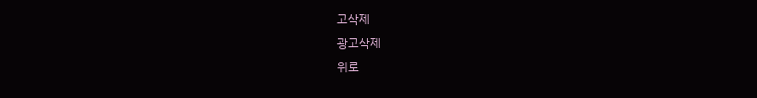고삭제
광고삭제
위로